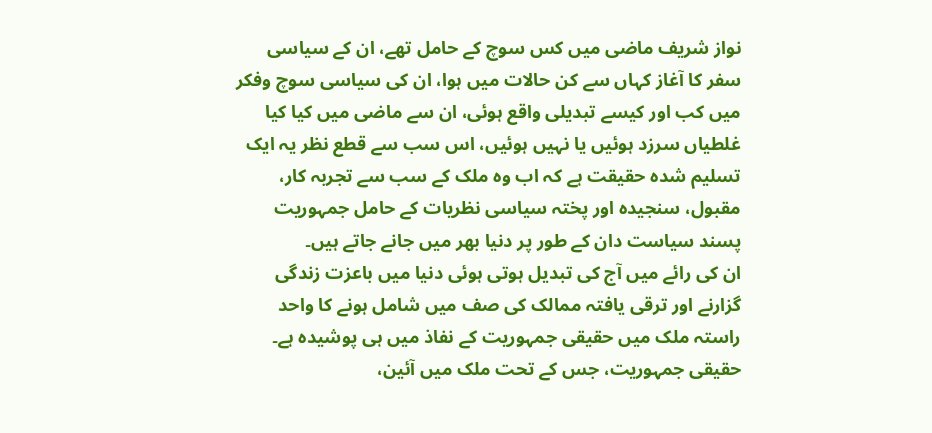نواز شریف ماضی میں کس سوچ کے حامل تھے، ان کے سیاسی سفر کا آغاز کہاں سے کن حالات میں ہوا، ان کی سیاسی سوچ وفکر میں کب اور کیسے تبدیلی واقع ہوئی، ان سے ماضی میں کیا کیا غلطیاں سرزد ہوئیں یا نہیں ہوئیں، اس سب سے قطع نظر یہ ایک تسلیم شدہ حقیقت ہے کہ اب وہ ملک کے سب سے تجربہ کار، مقبول، سنجیدہ اور پختہ سیاسی نظریات کے حامل جمہوریت پسند سیاست دان کے طور پر دنیا بھر میں جانے جاتے ہیں۔
ان کی رائے میں آج کی تبدیل ہوتی ہوئی دنیا میں باعزت زندگی گزارنے اور ترقی یافتہ ممالک کی صف میں شامل ہونے کا واحد راستہ ملک میں حقیقی جمہوریت کے نفاذ میں ہی پوشیدہ ہے۔ حقیقی جمہوریت، جس کے تحت ملک میں آئین،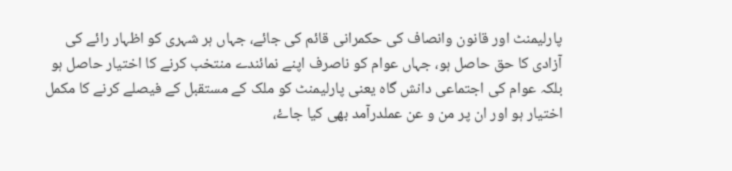پارلیمنٹ اور قانون وانصاف کی حکمرانی قائم کی جائے، جہاں ہر شہری کو اظہار رائے کی آزادی کا حق حاصل ہو، جہاں عوام کو ناصرف اپنے نمائندے منتخب کرنے کا اختیار حاصل ہو بلکہ عوام کی اجتماعی دانش گاہ یعنی پارلیمنٹ کو ملک کے مستقبل کے فیصلے کرنے کا مکمل اختیار ہو اور ان پر من و عن عملدرآمد بھی کیا جاۓ،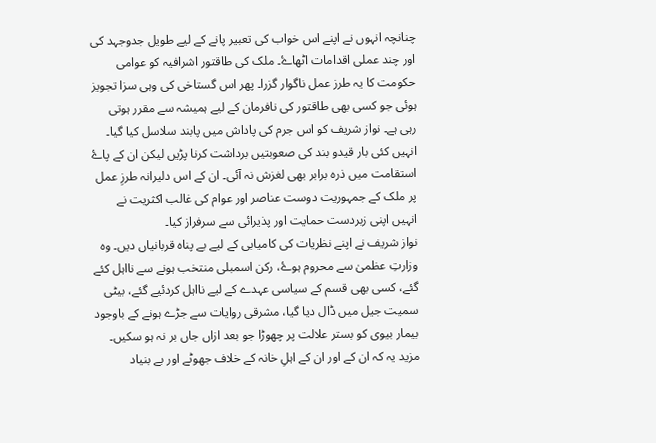چنانچہ انہوں نے اپنے اس خواب کی تعبیر پانے کے لیے طویل جدوجہد کی اور چند عملی اقدامات اٹھاۓ۔ ملک کی طاقتور اشرافیہ کو عوامی حکومت کا یہ طرز عمل ناگوار گزرا۔ پھر اس گستاخی کی وہی سزا تجویز ہوئی جو کسی بھی طاقتور کی نافرمان کے لیے ہمیشہ سے مقرر ہوتی رہی ہے۔ نواز شریف کو اس جرم کی پاداش میں پابند سلاسل کیا گیا۔ انہیں کئی بار قیدو بند کی صعوبتیں برداشت کرنا پڑیں لیکن ان کے پاۓ استقامت میں ذرہ برابر بھی لغزش نہ آئی۔ ان کے اس دلیرانہ طرزِ عمل پر ملک کے جمہوریت دوست عناصر اور عوام کی غالب اکثریت نے انہیں اپنی زبردست حمایت اور پذیرائی سے سرفراز کیا۔
نواز شریف نے اپنے نظریات کی کامیابی کے لیے بے پناہ قربانیاں دیں۔ وہ وزارتِ عظمیٰ سے محروم ہوۓ، رکن اسمبلی منتخب ہونے سے نااہل کئے گئے، کسی بھی قسم کے سیاسی عہدے کے لیے نااہل کردئیے گئے، بیٹی سمیت جیل میں ڈال دیا گیا، مشرقی روایات سے جڑے ہونے کے باوجود بیمار بیوی کو بستر علالت پر چھوڑا جو بعد ازاں جاں بر نہ ہو سکیں۔ مزید یہ کہ ان کے اور ان کے اہلِ خانہ کے خلاف جھوٹے اور بے بنیاد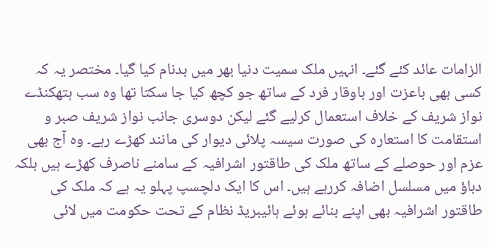الزامات عائد کئے گئے۔ انہیں ملک سمیت دنیا بھر میں بدنام کیا گیا۔ مختصر یہ کہ کسی بھی باعزت اور باوقار فرد کے ساتھ جو کچھ کیا جا سکتا تھا وہ سب ہتھکنڈے نواز شریف کے خلاف استعمال کرلیے گئے لیکن دوسری جانب نواز شریف صبر و استقامت کا استعارہ کی صورت سیسہ پلائی دیوار کی مانند کھڑے رہے۔ وہ آج بھی عزم اور حوصلے کے ساتھ ملک کی طاقتور اشرافیہ کے سامنے ناصرف کھڑے ہیں بلکہ دباؤ میں مسلسل اضافہ کررہے ہیں۔ اس کا ایک دلچسپ پہلو یہ ہے کہ ملک کی طاقتور اشرافیہ بھی اپنے بنائے ہوئے ہائیبریڈ نظام کے تحت حکومت میں لائی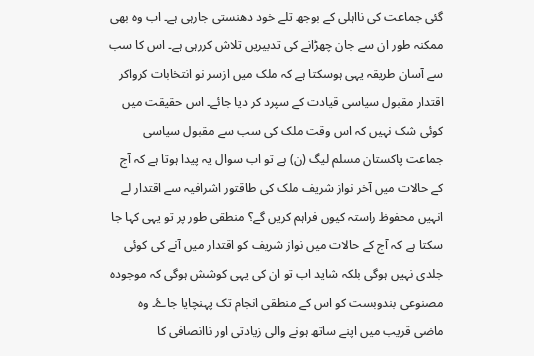گئی جماعت کی نااہلی کے بوجھ تلے خود دھنستی جارہی ہے۔ اب وہ بھی ممکنہ طور ان سے جان چھڑانے کی تدبیریں تلاش کررہی ہے۔ اس کا سب سے آسان طریقہ یہی ہوسکتا ہے کہ ملک میں ازسر نو انتخابات کرواکر اقتدار مقبول سیاسی قیادت کے سپرد کر دیا جائے۔ اس حقیقت میں کوئی شک نہیں کہ اس وقت ملک کی سب سے مقبول سیاسی جماعت پاکستان مسلم لیگ (ن) ہے تو اب سوال یہ پیدا ہوتا ہے کہ آج کے حالات میں آخر نواز شریف ملک کی طاقتور اشرافیہ سے اقتدار لے انہیں محفوظ راستہ کیوں فراہم کریں گے؟ منطقی طور پر تو یہی کہا جا سکتا ہے کہ آج کے حالات میں نواز شریف کو اقتدار میں آنے کی کوئی جلدی نہیں ہوگی بلکہ شاید اب تو ان کی یہی کوشش ہوگی کہ موجودہ مصنوعی بندوبست کو اس کے منطقی انجام تک پہنچایا جاۓ۔ وہ ماضی قریب میں اپنے ساتھ ہونے والی زیادتی اور ناانصافی کا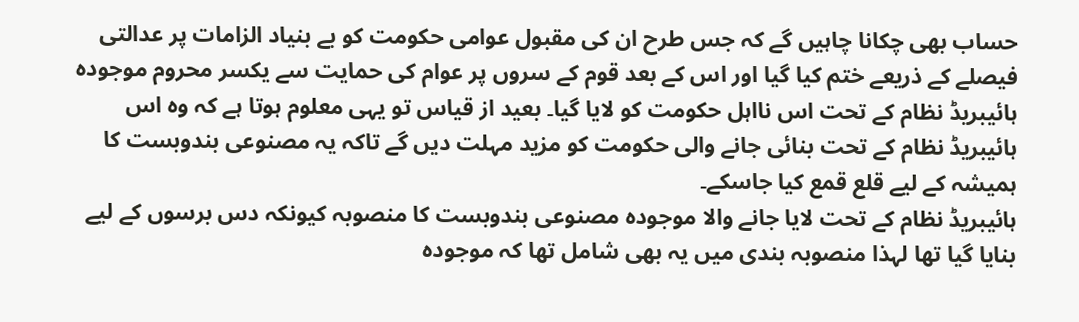حساب بھی چکانا چاہیں گے کہ جس طرح ان کی مقبول عوامی حکومت کو بے بنیاد الزامات پر عدالتی فیصلے کے ذریعے ختم کیا گیا اور اس کے بعد قوم کے سروں پر عوام کی حمایت سے یکسر محروم موجودہ ہائیبریڈ نظام کے تحت اس نااہل حکومت کو لایا گیا۔ بعید از قیاس تو یہی معلوم ہوتا ہے کہ وہ اس ہائیبریڈ نظام کے تحت بنائی جانے والی حکومت کو مزید مہلت دیں گے تاکہ یہ مصنوعی بندوبست کا ہمیشہ کے لیے قلع قمع کیا جاسکے۔
ہائیبریڈ نظام کے تحت لایا جانے والا موجودہ مصنوعی بندوبست کا منصوبہ کیونکہ دس برسوں کے لیے بنایا گیا تھا لہذا منصوبہ بندی میں یہ بھی شامل تھا کہ موجودہ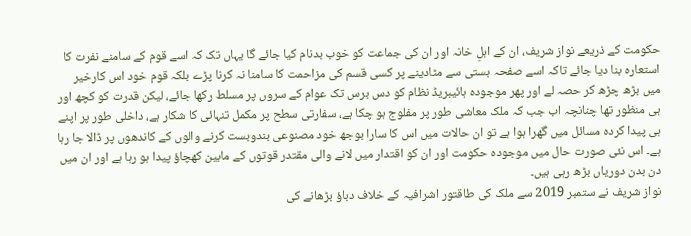حکومت کے ذریعے نواز شریف، ان کے اہلِ خانہ اور ان کی جماعت کو خوب بدنام کیا جائے گا یہاں تک کہ اسے قوم کے سامنے نفرت کا استعارہ بنا دیا جائے تاکہ اسے صفحہ ہستی سے مٹادینے پر کسی قسم کی مزاحمت کا سامنا نہ کرنا پڑے بلکہ قوم خود اس کارخیر میں بڑھ چڑھ کر حصہ لے اور پھر موجودہ ہائیبریڈ نظام کو دس برس تک عوام کے سروں پر مسلط رکھا جائے، لیکن قدرت کو کچھ اور ہی منظور تھا چنانچہ اب جب کہ ملک معاشی طور پر مفلوج ہو چکا ہے، سفارتی سطح پر مکمل تنہائی کا شکار ہے، داخلی طور پر اپنے ہی پیدا کردہ مسائل میں گھرا ہوا ہے تو ان حالات میں اس کا سارا بوجھ خود مصنوعی بندوبست کرنے والوں کے کاندھوں پر ڈالا جا رہا ہے۔ اس نئی صورت حال میں موجودہ حکومت اور ان کو اقتدار میں لانے والی مقتدر قوتوں کے مابین کھچاؤ پیدا ہو رہا ہے اور ان میں دن بدن دوریاں بڑھ رہی ہیں۔
نواز شریف نے ستمبر 2019 سے ملک کی طاقتور اشرافیہ کے خلاف دباؤ بڑھانے کی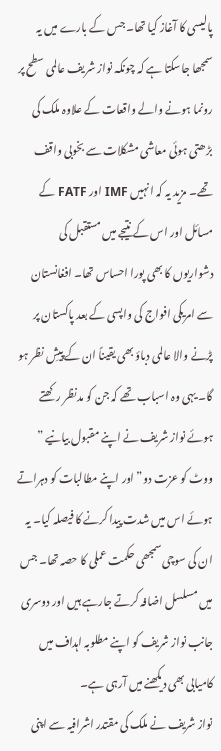پالیسی کا آغاز کیا تھا۔ جس کے بارے میں یہ سمجھا جاسکتا ہے کہ چونکہ نواز شریف عالمی سطح پر رونما ہونے والے واقعات کے علاوہ ملک کی بڑھتی ہوئی معاشی مشکلات سے بخوبی واقف تھے۔ مزید یہ کہ انہیں IMF اور FATF کے مسائل اور اس کے نتیجے میں مستقبل کی دشواریوں کا بھی پورا احساس تھا۔ افغانستان سے امریکی افواج کی واپسی کے بعد پاکستان پر پڑنے والا عالمی دباؤ بھی یقیناً ان کے پیشِ نظر ہو گا۔ یہی وہ اسباب تھے کہ جن کو مدنظر رکھتے ہوئے نواز شریف نے اپنے مقبول بیانیے ” ووٹ کو عزت دو” اور اپنے مطالبات کو دہراتے ہوئے اس میں شدت پیدا کرنے کا فیصلہ کیا۔ یہ ان کی سوچی سمجھی حکمت عملی کا حصہ تھا۔ جس میں مسلسل اضافہ کرتے جارہے ہیں اور دوسری جانب نواز شریف کو اپنے مطلوبہ اہداف میں کامیابی بھی دیکھنے میں آرہی ہے۔
نواز شریف نے ملک کی مقتدر اشرافیہ سے اپنی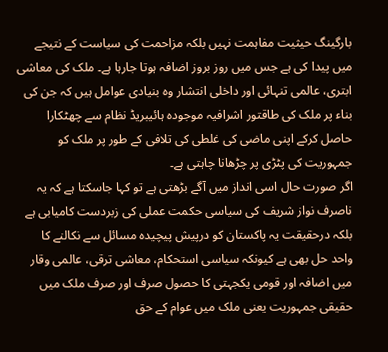بارگینگ حیثیت مفاہمت نہیں بلکہ مزاحمت کی سیاست کے نتیجے میں پیدا کی ہے جس میں روز بروز اضافہ ہوتا جارہا ہے۔ ملک کی معاشی ابتری، عالمی تنہائی اور داخلی انتشار وہ بنیادی عوامل ہیں کہ جن کی بناء پر ملک کی طاقتور اشرافیہ موجودہ ہائیبریڈ نظام سے چھٹکارا حاصل کرکے اپنی ماضی کی غلطی کی تلافی کے طور پر ملک کو جمہوریت کی پٹڑی پر چڑھانا چاہتی ہے۔
اگر صورت حال اسی انداز میں آگے بڑھتی ہے تو کہا جاسکتا ہے کہ یہ ناصرف نواز شریف کی سیاسی حکمت عملی کی زبردست کامیابی ہے بلکہ درحقیقت یہ پاکستان کو درپیش پیچیدہ مسائل سے نکالنے کا واحد حل بھی ہے کیونکہ سیاسی استحکام، معاشی ترقی، عالمی وقار میں اضافہ اور قومی یکجہتی کا حصول صرف اور صرف ملک میں حقیقی جمہوریت یعنی ملک میں عوام کے حق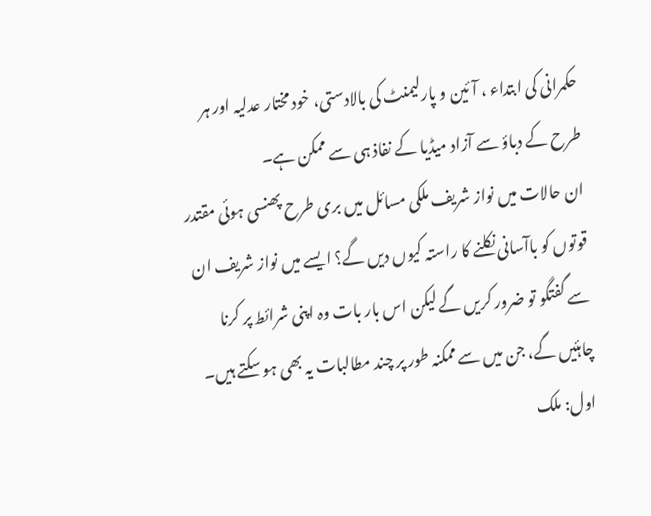حکمرانی کی ابتداء ، آئین و پارلیمنٹ کی بالادستی، خود مختار عدلیہ اور ہر طرح کے دباؤ سے آزاد میڈیا کے نفاذ ہی سے ممکن ہے۔
ان حالات میں نواز شریف ملکی مسائل میں بری طرح پھنسی ہوئی مقتدر قوتوں کو باآسانی نکلنے کا راستہ کیوں دیں گے؟ ایسے میں نواز شریف ان سے گفتگو تو ضرور کریں گے لیکن اس بار بات وہ اپنی شرائط پر کرنا چاہئیں گے، جن میں سے ممکنہ طور پر چند مطالبات یہ بھی ہو سکتے ہیں۔
اول: ملک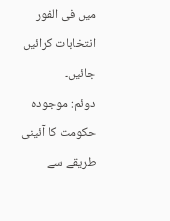میں فی الفور انتخابات کرائیں جائیں۔
دوئم: موجودہ حکومت کا آئینی طریقے سے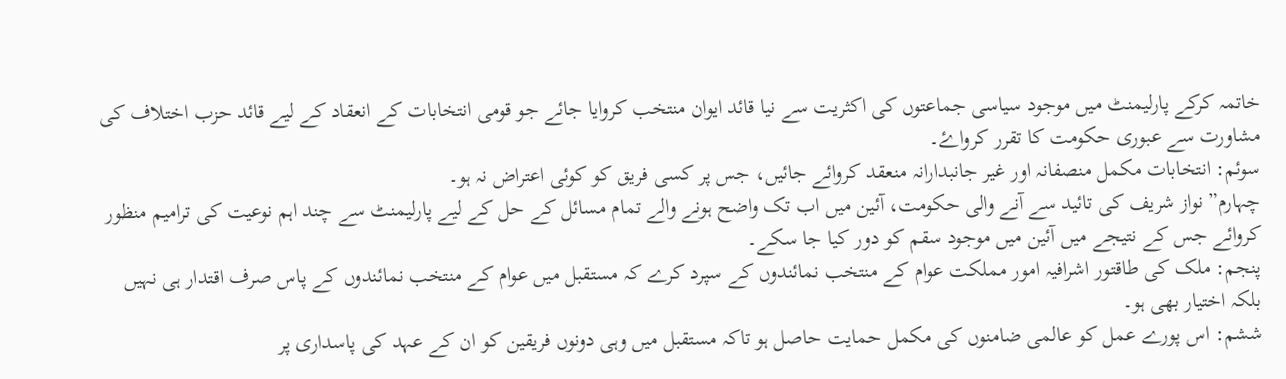خاتمہ کرکے پارلیمنٹ میں موجود سیاسی جماعتوں کی اکثریت سے نیا قائد ایوان منتخب کروایا جائے جو قومی انتخابات کے انعقاد کے لیے قائد حزب اختلاف کی مشاورت سے عبوری حکومت کا تقرر کرواۓ۔
سوئم: انتخابات مکمل منصفانہ اور غیر جانبدارانہ منعقد کروائے جائیں، جس پر کسی فریق کو کوئی اعتراض نہ ہو۔
چہارم” نواز شریف کی تائید سے آنے والی حکومت، آئین میں اب تک واضح ہونے والے تمام مسائل کے حل کے لیے پارلیمنٹ سے چند اہم نوعیت کی ترامیم منظور کروائے جس کے نتیجے میں آئین میں موجود سقم کو دور کیا جا سکے۔
پنجم: ملک کی طاقتور اشرافیہ امور مملکت عوام کے منتخب نمائندوں کے سپرد کرے کہ مستقبل میں عوام کے منتخب نمائندوں کے پاس صرف اقتدار ہی نہیں بلکہ اختیار بھی ہو۔
ششم: اس پورے عمل کو عالمی ضامنوں کی مکمل حمایت حاصل ہو تاکہ مستقبل میں وہی دونوں فریقین کو ان کے عہد کی پاسداری پر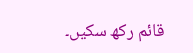قائم رکھ سکیں۔